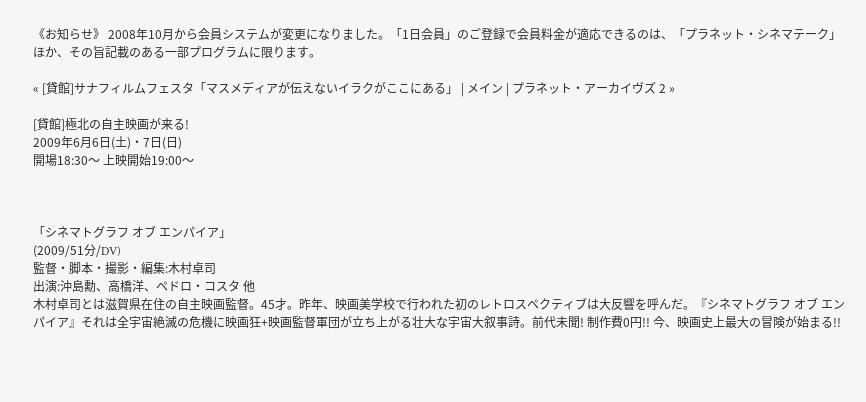《お知らせ》 2008年10月から会員システムが変更になりました。「1日会員」のご登録で会員料金が適応できるのは、「プラネット・シネマテーク」ほか、その旨記載のある一部プログラムに限ります。

« [貸館]サナフィルムフェスタ「マスメディアが伝えないイラクがここにある」 | メイン | プラネット・アーカイヴズ 2 »

[貸館]極北の自主映画が来る!
2009年6月6日(土)・7日(日)
開場18:30〜 上映開始19:00〜



「シネマトグラフ オブ エンパイア」
(2009/51分/DV)
監督・脚本・撮影・編集:木村卓司
出演:沖島勳、高橋洋、ペドロ・コスタ 他
木村卓司とは滋賀県在住の自主映画監督。45才。昨年、映画美学校で行われた初のレトロスペクティブは大反響を呼んだ。『シネマトグラフ オブ エンパイア』それは全宇宙絶滅の危機に映画狂+映画監督軍団が立ち上がる壮大な宇宙大叙事詩。前代未聞! 制作費0円!! 今、映画史上最大の冒険が始まる!!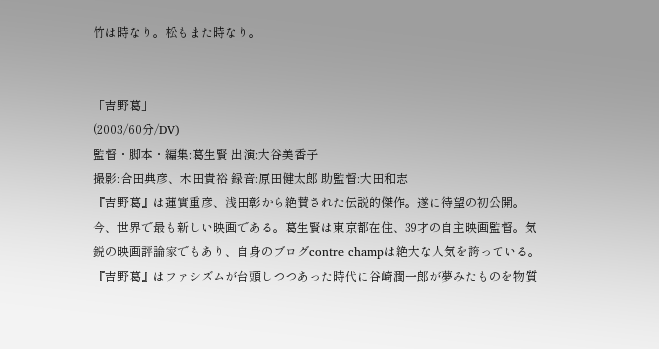竹は時なり。松もまた時なり。


「吉野葛」
(2003/60分/DV)
監督・脚本・編集:葛生賢 出演:大谷美香子
撮影:合田典彦、木田貴裕 録音:原田健太郎 助監督:大田和志
『吉野葛』は蓮實重彦、浅田彰から絶賛された伝説的傑作。遂に待望の初公開。今、世界で最も新しい映画である。葛生賢は東京都在住、39才の自主映画監督。気鋭の映画評論家でもあり、自身のブログcontre champは絶大な人気を誇っている。『吉野葛』はファシズムが台頭しつつあった時代に谷崎潤一郎が夢みたものを物質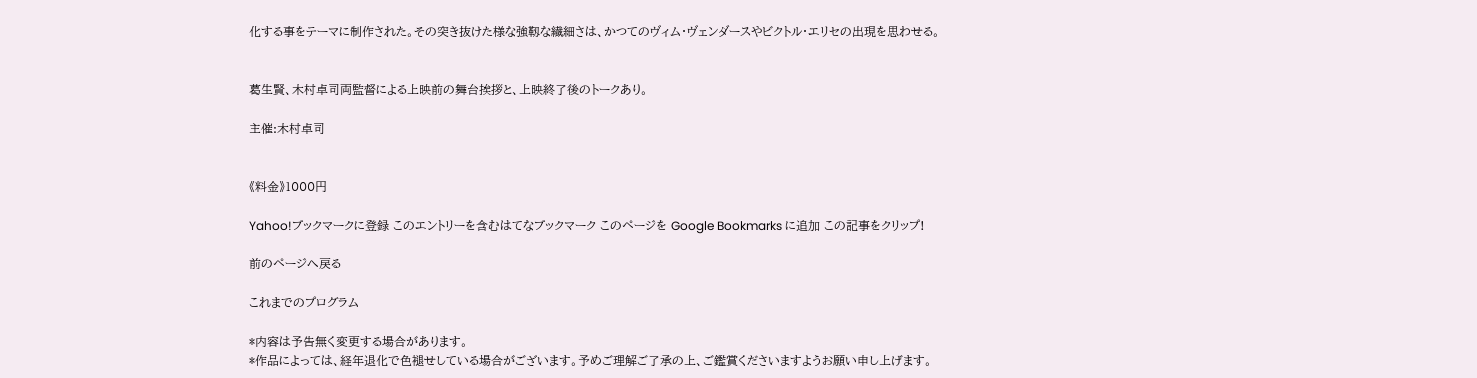化する事をテーマに制作された。その突き抜けた様な強靱な繊細さは、かつてのヴィム・ヴェンダースやビクトル・エリセの出現を思わせる。


葛生賢、木村卓司両監督による上映前の舞台挨拶と、上映終了後のトークあり。

主催:木村卓司


《料金》1000円

Yahoo!ブックマークに登録 このエントリーを含むはてなブックマーク このページを Google Bookmarks に追加 この記事をクリップ!

前のページへ戻る

これまでのプログラム

*内容は予告無く変更する場合があります。
*作品によっては、経年退化で色褪せしている場合がございます。予めご理解ご了承の上、ご鑑賞くださいますようお願い申し上げます。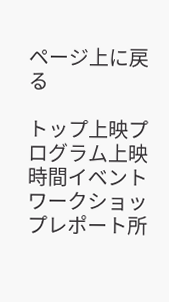ページ上に戻る

トップ上映プログラム上映時間イベントワークショップレポート所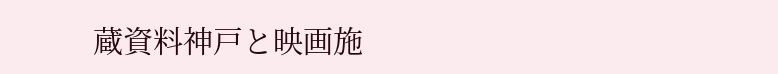蔵資料神戸と映画施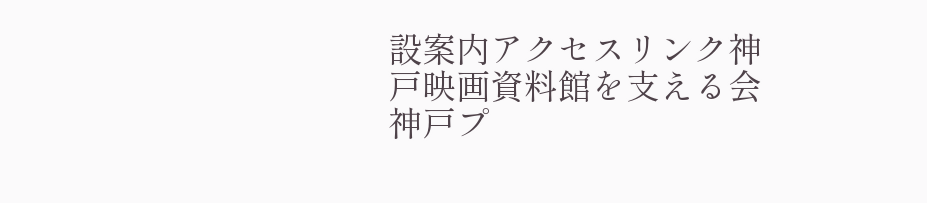設案内アクセスリンク神戸映画資料館を支える会神戸プ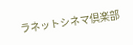ラネットシネマ倶楽部